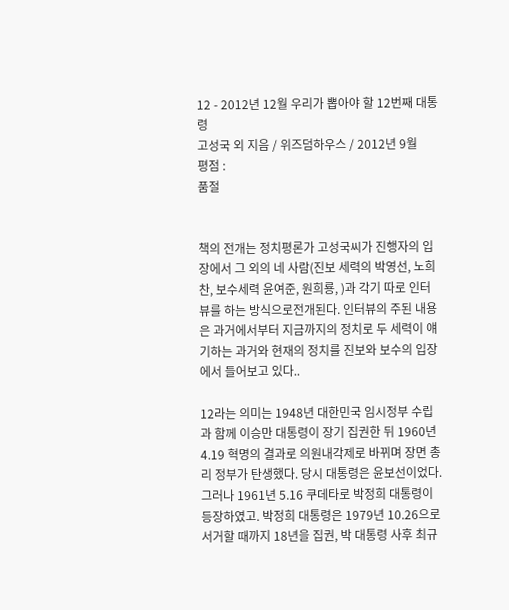12 - 2012년 12월 우리가 뽑아야 할 12번째 대통령
고성국 외 지음 / 위즈덤하우스 / 2012년 9월
평점 :
품절


책의 전개는 정치평론가 고성국씨가 진행자의 입장에서 그 외의 네 사람(진보 세력의 박영선, 노희찬, 보수세력 윤여준, 원희룡, )과 각기 따로 인터뷰를 하는 방식으로전개된다. 인터뷰의 주된 내용은 과거에서부터 지금까지의 정치로 두 세력이 얘기하는 과거와 현재의 정치를 진보와 보수의 입장에서 들어보고 있다..

12라는 의미는 1948년 대한민국 임시정부 수립과 함께 이승만 대통령이 장기 집권한 뒤 1960년 4.19 혁명의 결과로 의원내각제로 바뀌며 장면 총리 정부가 탄생했다. 당시 대통령은 윤보선이었다. 그러나 1961년 5.16 쿠데타로 박정희 대통령이 등장하였고. 박정희 대통령은 1979년 10.26으로 서거할 때까지 18년을 집권, 박 대통령 사후 최규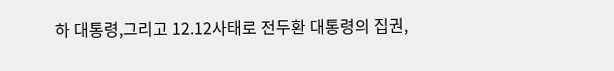하 대통령,그리고 12.12사태로 전두환 대통령의 집권,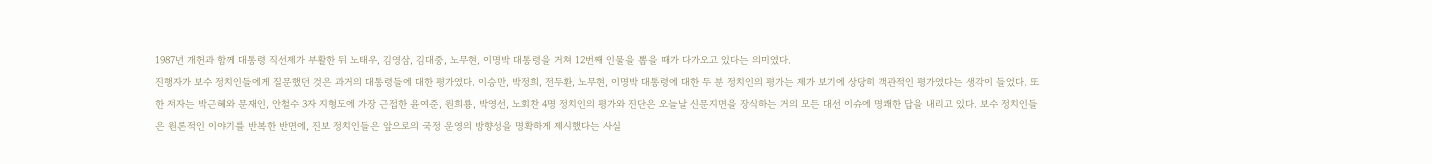1987년 개헌과 함께 대통령 직선제가 부활한 뒤 노태우, 김영삼, 김대중, 노무현, 이명박 대통령을 거쳐 12번째 인물을 뽑을 때가 다가오고 있다는 의미였다.
진행자가 보수 정치인들에게 질문했던 것은 과거의 대통령들에 대한 평가였다. 이승만, 박정희, 전두환, 노무현, 이명박 대통령에 대한 두 분 정치인의 평가는 제가 보기에 상당히 객관적인 평가였다는 생각이 들었다. 또한 저자는 박근혜와 문재인, 안철수 3자 지형도에 가장 근접한 윤여준, 원희룡, 박영선, 노회찬 4명 정치인의 평가와 진단은 오늘날 신문지면을 장식하는 거의 모든 대선 이슈에 명쾌한 답을 내리고 있다. 보수 정치인들은 원론적인 이야기를 반복한 반면에, 진보 정치인들은 앞으로의 국정 운영의 방향성을 명확하게 제시했다는 사실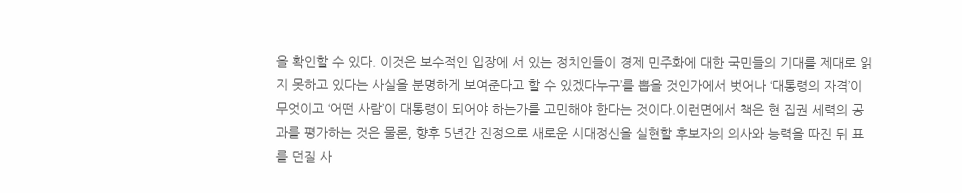을 확인할 수 있다. 이것은 보수적인 입장에 서 있는 정치인들이 경제 민주화에 대한 국민들의 기대를 제대로 읽지 못하고 있다는 사실을 분명하게 보여준다고 할 수 있겠다누구’를 뽑을 것인가에서 벗어나 ‘대통령의 자격’이 무엇이고 ‘어떤 사람’이 대통령이 되어야 하는가를 고민해야 한다는 것이다.이런면에서 책은 현 집권 세력의 공과를 평가하는 것은 물론, 향후 5년간 진정으로 새로운 시대정신을 실현할 후보자의 의사와 능력을 따진 뒤 표를 던질 사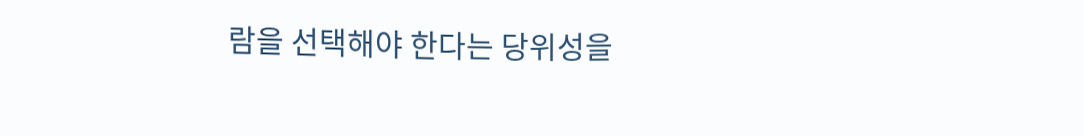람을 선택해야 한다는 당위성을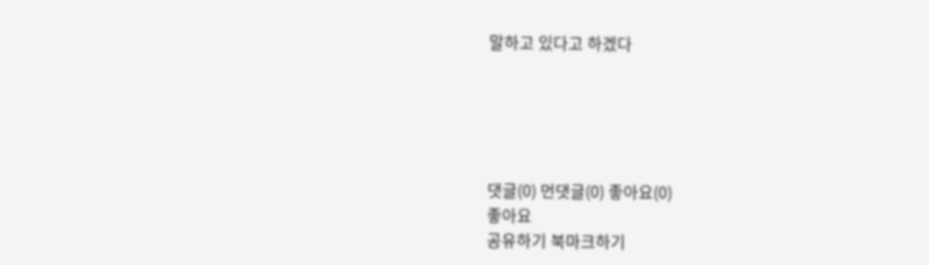말하고 있다고 하겠다





댓글(0) 먼댓글(0) 좋아요(0)
좋아요
공유하기 북마크하기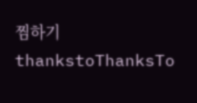찜하기 thankstoThanksTo